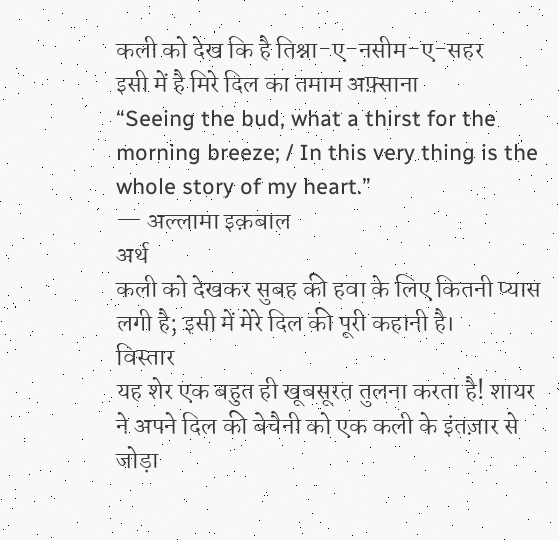कली को देख कि है तिश्ना-ए-नसीम-ए-सहर
इसी में है मिरे दिल का तमाम अफ़्साना
“Seeing the bud, what a thirst for the morning breeze; / In this very thing is the whole story of my heart.”
— अल्लामा इक़बाल
अर्थ
कली को देखकर सुबह की हवा के लिए कितनी प्यास लगी है; इसी में मेरे दिल की पूरी कहानी है।
विस्तार
यह शेर एक बहुत ही खूबसूरत तुलना करता है! शायर ने अपने दिल की बेचैनी को एक कली के इंतज़ार से जोड़ा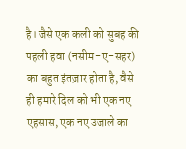है। जैसे एक कली को सुबह की पहली हवा (नसीम-ए-सहर) का बहुत इंतज़ार होता है, वैसे ही हमारे दिल को भी एक नए एहसास, एक नए उजाले का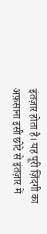इंतज़ार होता है। यह पूरी ज़िंदगी का अफ़साना इसी छोटे से इंतज़ार में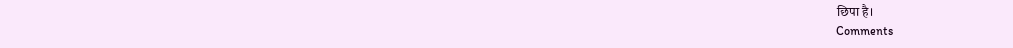छिपा है।
Comments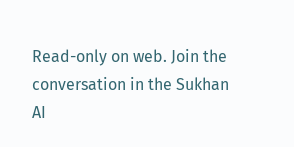Read-only on web. Join the conversation in the Sukhan AI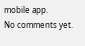mobile app.
No comments yet.